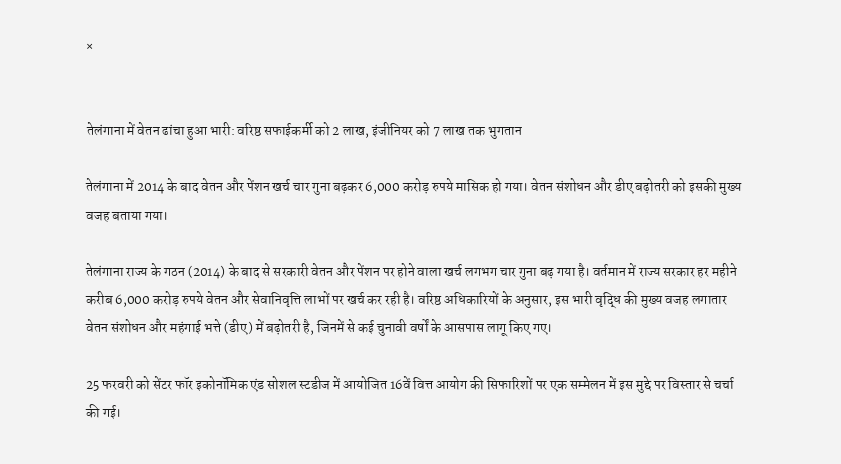×


तेलंगाना में वेतन ढांचा हुआ भारी: वरिष्ठ सफाईकर्मी को 2 लाख, इंजीनियर को 7 लाख तक भुगतान

तेलंगाना में 2014 के बाद वेतन और पेंशन खर्च चार गुना बढ़कर 6,000 करोड़ रुपये मासिक हो गया। वेतन संशोधन और डीए बढ़ोतरी को इसकी मुख्य वजह बताया गया।

तेलंगाना राज्य के गठन (2014) के बाद से सरकारी वेतन और पेंशन पर होने वाला खर्च लगभग चार गुना बढ़ गया है। वर्तमान में राज्य सरकार हर महीने करीब 6,000 करोड़ रुपये वेतन और सेवानिवृत्ति लाभों पर खर्च कर रही है। वरिष्ठ अधिकारियों के अनुसार, इस भारी वृद्धि की मुख्य वजह लगातार वेतन संशोधन और महंगाई भत्ते (डीए) में बढ़ोतरी है, जिनमें से कई चुनावी वर्षों के आसपास लागू किए गए।

25 फरवरी को सेंटर फॉर इकोनॉमिक एंड सोशल स्टडीज में आयोजित 16वें वित्त आयोग की सिफारिशों पर एक सम्मेलन में इस मुद्दे पर विस्तार से चर्चा की गई।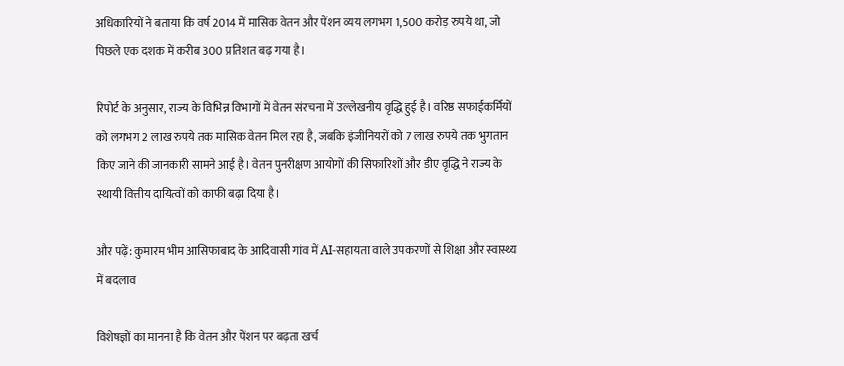अधिकारियों ने बताया कि वर्ष 2014 में मासिक वेतन और पेंशन व्यय लगभग 1,500 करोड़ रुपये था, जो पिछले एक दशक में करीब 300 प्रतिशत बढ़ गया है।

रिपोर्ट के अनुसार, राज्य के विभिन्न विभागों में वेतन संरचना में उल्लेखनीय वृद्धि हुई है। वरिष्ठ सफाईकर्मियों को लगभग 2 लाख रुपये तक मासिक वेतन मिल रहा है, जबकि इंजीनियरों को 7 लाख रुपये तक भुगतान किए जाने की जानकारी सामने आई है। वेतन पुनरीक्षण आयोगों की सिफारिशों और डीए वृद्धि ने राज्य के स्थायी वित्तीय दायित्वों को काफी बढ़ा दिया है।

और पढ़ें: कुमारम भीम आसिफाबाद के आदिवासी गांव में AI-सहायता वाले उपकरणों से शिक्षा और स्वास्थ्य में बदलाव

विशेषज्ञों का मानना है कि वेतन और पेंशन पर बढ़ता खर्च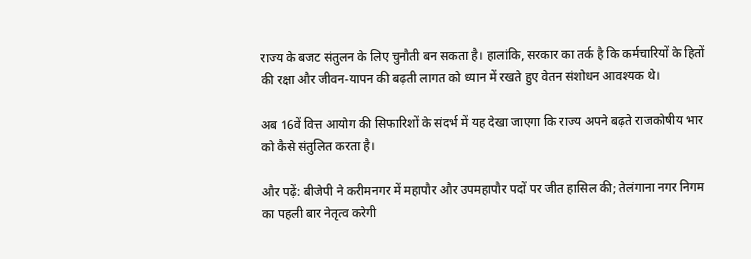राज्य के बजट संतुलन के लिए चुनौती बन सकता है। हालांकि, सरकार का तर्क है कि कर्मचारियों के हितों की रक्षा और जीवन-यापन की बढ़ती लागत को ध्यान में रखते हुए वेतन संशोधन आवश्यक थे।

अब 16वें वित्त आयोग की सिफारिशों के संदर्भ में यह देखा जाएगा कि राज्य अपने बढ़ते राजकोषीय भार को कैसे संतुलित करता है।

और पढ़ें: बीजेपी ने करीमनगर में महापौर और उपमहापौर पदों पर जीत हासिल की; तेलंगाना नगर निगम का पहली बार नेतृत्व करेगी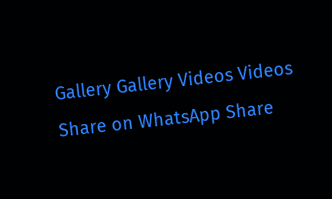Gallery Gallery Videos Videos Share on WhatsApp Share